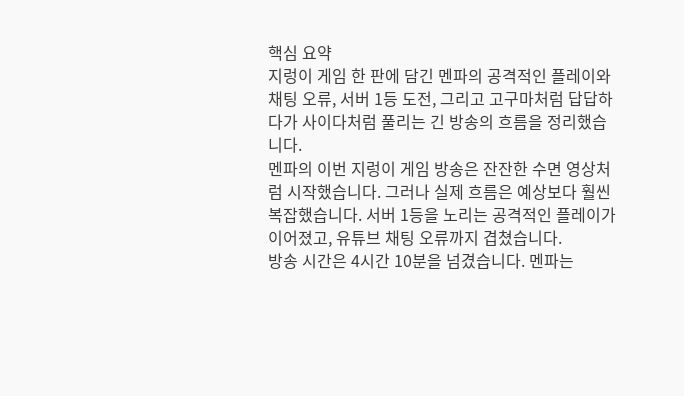핵심 요약
지렁이 게임 한 판에 담긴 멘파의 공격적인 플레이와 채팅 오류, 서버 1등 도전, 그리고 고구마처럼 답답하다가 사이다처럼 풀리는 긴 방송의 흐름을 정리했습니다.
멘파의 이번 지렁이 게임 방송은 잔잔한 수면 영상처럼 시작했습니다. 그러나 실제 흐름은 예상보다 훨씬 복잡했습니다. 서버 1등을 노리는 공격적인 플레이가 이어졌고, 유튜브 채팅 오류까지 겹쳤습니다.
방송 시간은 4시간 10분을 넘겼습니다. 멘파는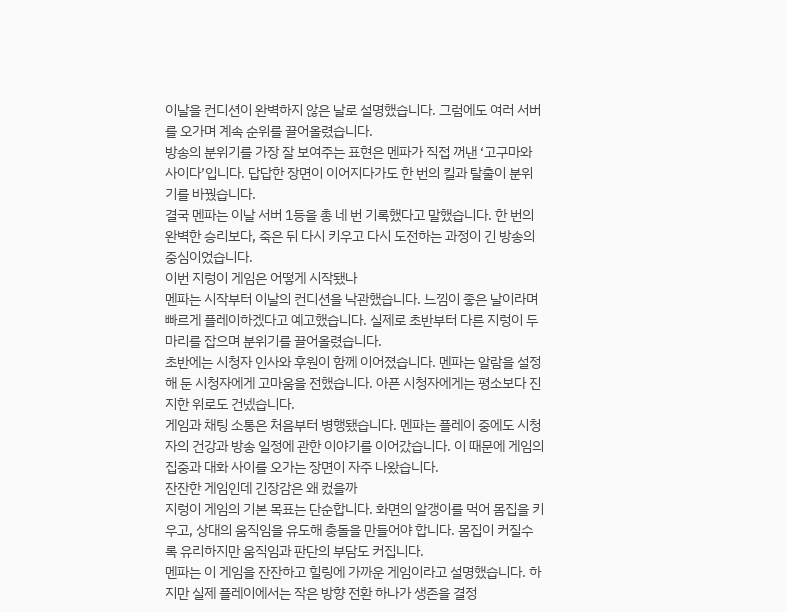이날을 컨디션이 완벽하지 않은 날로 설명했습니다. 그럼에도 여러 서버를 오가며 계속 순위를 끌어올렸습니다.
방송의 분위기를 가장 잘 보여주는 표현은 멘파가 직접 꺼낸 ‘고구마와 사이다’입니다. 답답한 장면이 이어지다가도 한 번의 킬과 탈출이 분위기를 바꿨습니다.
결국 멘파는 이날 서버 1등을 총 네 번 기록했다고 말했습니다. 한 번의 완벽한 승리보다, 죽은 뒤 다시 키우고 다시 도전하는 과정이 긴 방송의 중심이었습니다.
이번 지렁이 게임은 어떻게 시작됐나
멘파는 시작부터 이날의 컨디션을 낙관했습니다. 느낌이 좋은 날이라며 빠르게 플레이하겠다고 예고했습니다. 실제로 초반부터 다른 지렁이 두 마리를 잡으며 분위기를 끌어올렸습니다.
초반에는 시청자 인사와 후원이 함께 이어졌습니다. 멘파는 알람을 설정해 둔 시청자에게 고마움을 전했습니다. 아픈 시청자에게는 평소보다 진지한 위로도 건넸습니다.
게임과 채팅 소통은 처음부터 병행됐습니다. 멘파는 플레이 중에도 시청자의 건강과 방송 일정에 관한 이야기를 이어갔습니다. 이 때문에 게임의 집중과 대화 사이를 오가는 장면이 자주 나왔습니다.
잔잔한 게임인데 긴장감은 왜 컸을까
지렁이 게임의 기본 목표는 단순합니다. 화면의 알갱이를 먹어 몸집을 키우고, 상대의 움직임을 유도해 충돌을 만들어야 합니다. 몸집이 커질수록 유리하지만 움직임과 판단의 부담도 커집니다.
멘파는 이 게임을 잔잔하고 힐링에 가까운 게임이라고 설명했습니다. 하지만 실제 플레이에서는 작은 방향 전환 하나가 생존을 결정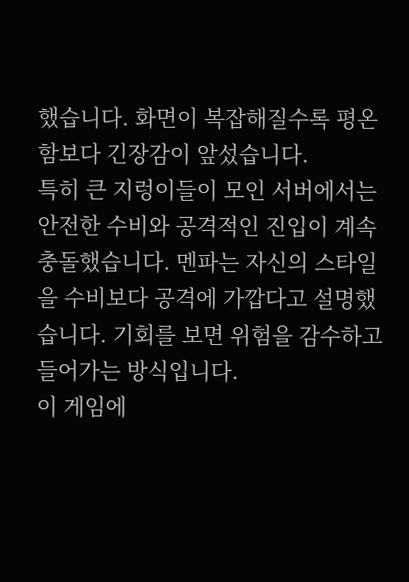했습니다. 화면이 복잡해질수록 평온함보다 긴장감이 앞섰습니다.
특히 큰 지렁이들이 모인 서버에서는 안전한 수비와 공격적인 진입이 계속 충돌했습니다. 멘파는 자신의 스타일을 수비보다 공격에 가깝다고 설명했습니다. 기회를 보면 위험을 감수하고 들어가는 방식입니다.
이 게임에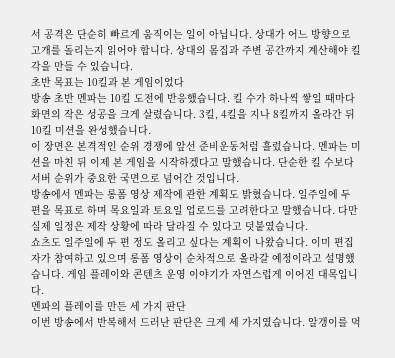서 공격은 단순히 빠르게 움직이는 일이 아닙니다. 상대가 어느 방향으로 고개를 돌리는지 읽어야 합니다. 상대의 몸집과 주변 공간까지 계산해야 킬각을 만들 수 있습니다.
초반 목표는 10킬과 본 게임이었다
방송 초반 멘파는 10킬 도전에 반응했습니다. 킬 수가 하나씩 쌓일 때마다 화면의 작은 성공을 크게 살렸습니다. 3킬, 4킬을 지나 8킬까지 올라간 뒤 10킬 미션을 완성했습니다.
이 장면은 본격적인 순위 경쟁에 앞선 준비운동처럼 흘렀습니다. 멘파는 미션을 마친 뒤 이제 본 게임을 시작하겠다고 말했습니다. 단순한 킬 수보다 서버 순위가 중요한 국면으로 넘어간 것입니다.
방송에서 멘파는 롱폼 영상 제작에 관한 계획도 밝혔습니다. 일주일에 두 편을 목표로 하며 목요일과 토요일 업로드를 고려한다고 말했습니다. 다만 실제 일정은 제작 상황에 따라 달라질 수 있다고 덧붙였습니다.
쇼츠도 일주일에 두 편 정도 올리고 싶다는 계획이 나왔습니다. 이미 편집자가 참여하고 있으며 롱폼 영상이 순차적으로 올라갈 예정이라고 설명했습니다. 게임 플레이와 콘텐츠 운영 이야기가 자연스럽게 이어진 대목입니다.
멘파의 플레이를 만든 세 가지 판단
이번 방송에서 반복해서 드러난 판단은 크게 세 가지였습니다. 알갱이를 먹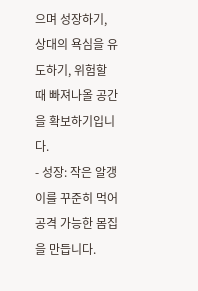으며 성장하기, 상대의 욕심을 유도하기, 위험할 때 빠져나올 공간을 확보하기입니다.
- 성장: 작은 알갱이를 꾸준히 먹어 공격 가능한 몸집을 만듭니다.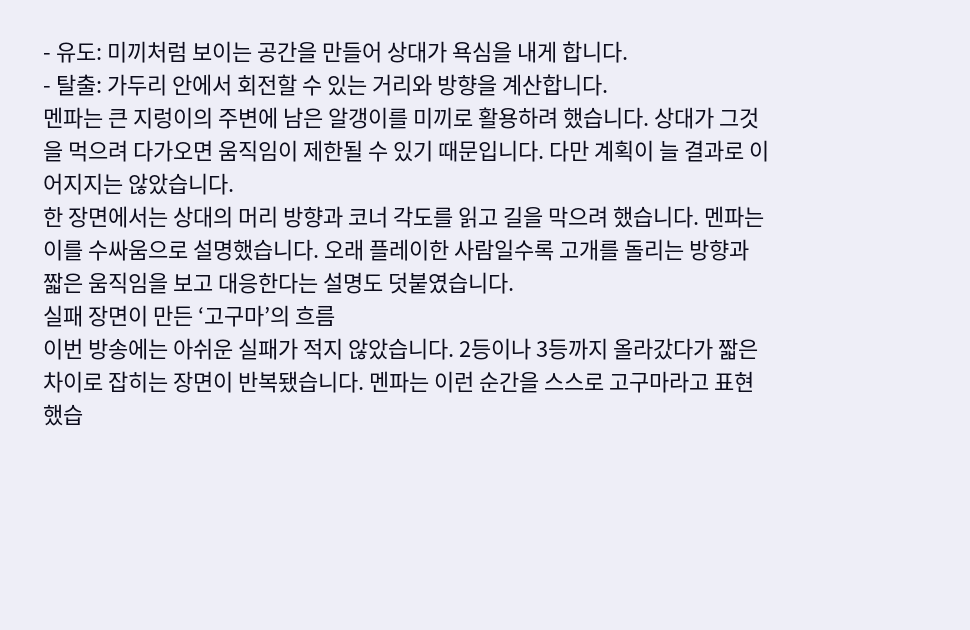- 유도: 미끼처럼 보이는 공간을 만들어 상대가 욕심을 내게 합니다.
- 탈출: 가두리 안에서 회전할 수 있는 거리와 방향을 계산합니다.
멘파는 큰 지렁이의 주변에 남은 알갱이를 미끼로 활용하려 했습니다. 상대가 그것을 먹으려 다가오면 움직임이 제한될 수 있기 때문입니다. 다만 계획이 늘 결과로 이어지지는 않았습니다.
한 장면에서는 상대의 머리 방향과 코너 각도를 읽고 길을 막으려 했습니다. 멘파는 이를 수싸움으로 설명했습니다. 오래 플레이한 사람일수록 고개를 돌리는 방향과 짧은 움직임을 보고 대응한다는 설명도 덧붙였습니다.
실패 장면이 만든 ‘고구마’의 흐름
이번 방송에는 아쉬운 실패가 적지 않았습니다. 2등이나 3등까지 올라갔다가 짧은 차이로 잡히는 장면이 반복됐습니다. 멘파는 이런 순간을 스스로 고구마라고 표현했습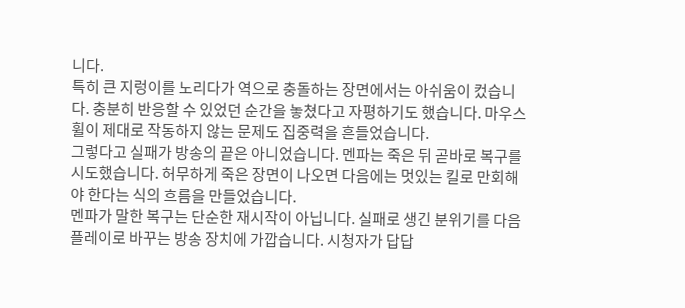니다.
특히 큰 지렁이를 노리다가 역으로 충돌하는 장면에서는 아쉬움이 컸습니다. 충분히 반응할 수 있었던 순간을 놓쳤다고 자평하기도 했습니다. 마우스 휠이 제대로 작동하지 않는 문제도 집중력을 흔들었습니다.
그렇다고 실패가 방송의 끝은 아니었습니다. 멘파는 죽은 뒤 곧바로 복구를 시도했습니다. 허무하게 죽은 장면이 나오면 다음에는 멋있는 킬로 만회해야 한다는 식의 흐름을 만들었습니다.
멘파가 말한 복구는 단순한 재시작이 아닙니다. 실패로 생긴 분위기를 다음 플레이로 바꾸는 방송 장치에 가깝습니다. 시청자가 답답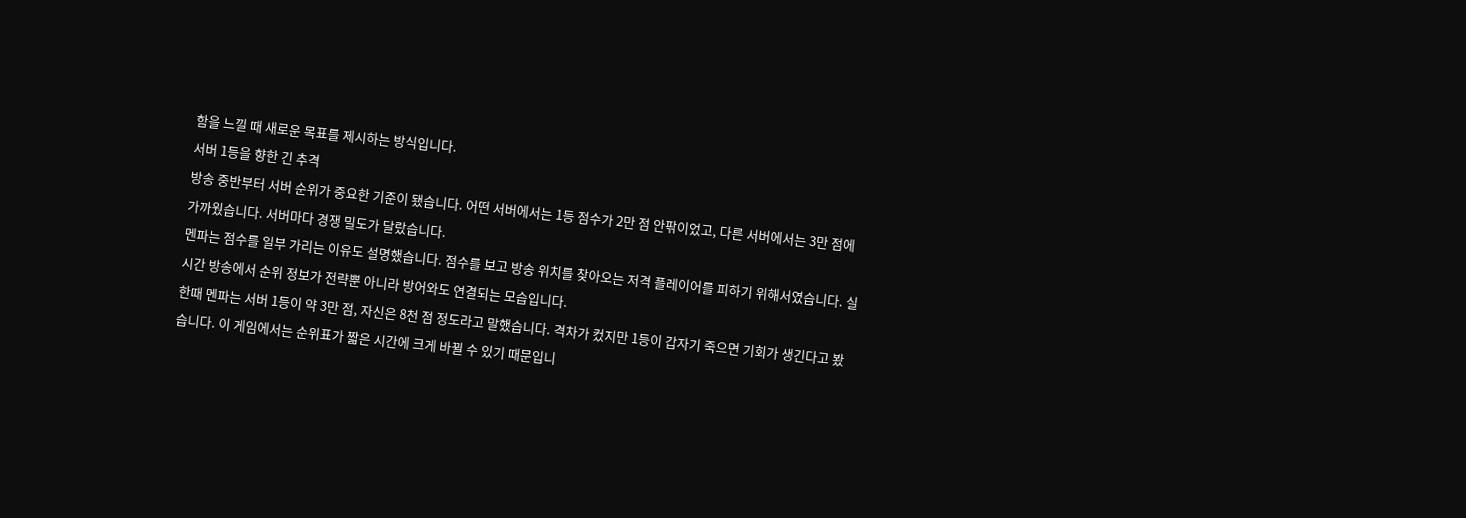함을 느낄 때 새로운 목표를 제시하는 방식입니다.
서버 1등을 향한 긴 추격
방송 중반부터 서버 순위가 중요한 기준이 됐습니다. 어떤 서버에서는 1등 점수가 2만 점 안팎이었고, 다른 서버에서는 3만 점에 가까웠습니다. 서버마다 경쟁 밀도가 달랐습니다.
멘파는 점수를 일부 가리는 이유도 설명했습니다. 점수를 보고 방송 위치를 찾아오는 저격 플레이어를 피하기 위해서였습니다. 실시간 방송에서 순위 정보가 전략뿐 아니라 방어와도 연결되는 모습입니다.
한때 멘파는 서버 1등이 약 3만 점, 자신은 8천 점 정도라고 말했습니다. 격차가 컸지만 1등이 갑자기 죽으면 기회가 생긴다고 봤습니다. 이 게임에서는 순위표가 짧은 시간에 크게 바뀔 수 있기 때문입니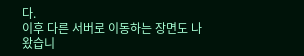다.
이후 다른 서버로 이동하는 장면도 나왔습니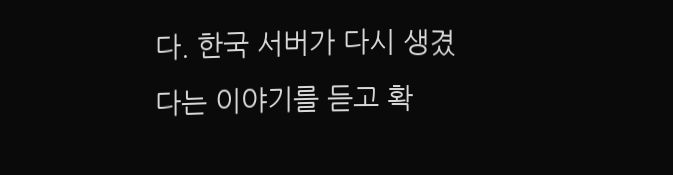다. 한국 서버가 다시 생겼다는 이야기를 듣고 확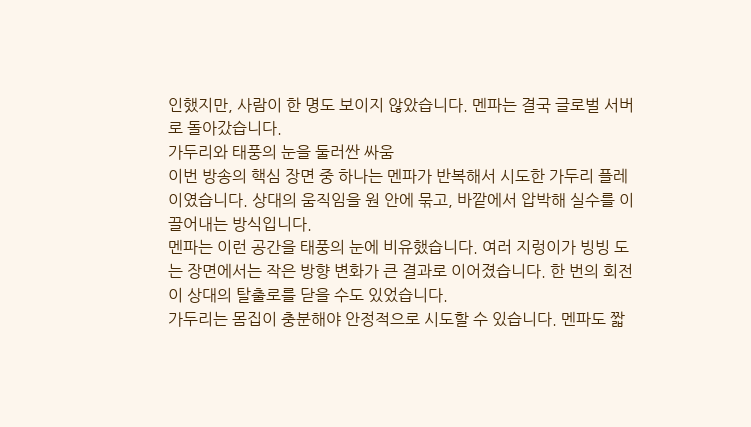인했지만, 사람이 한 명도 보이지 않았습니다. 멘파는 결국 글로벌 서버로 돌아갔습니다.
가두리와 태풍의 눈을 둘러싼 싸움
이번 방송의 핵심 장면 중 하나는 멘파가 반복해서 시도한 가두리 플레이였습니다. 상대의 움직임을 원 안에 묶고, 바깥에서 압박해 실수를 이끌어내는 방식입니다.
멘파는 이런 공간을 태풍의 눈에 비유했습니다. 여러 지렁이가 빙빙 도는 장면에서는 작은 방향 변화가 큰 결과로 이어졌습니다. 한 번의 회전이 상대의 탈출로를 닫을 수도 있었습니다.
가두리는 몸집이 충분해야 안정적으로 시도할 수 있습니다. 멘파도 짧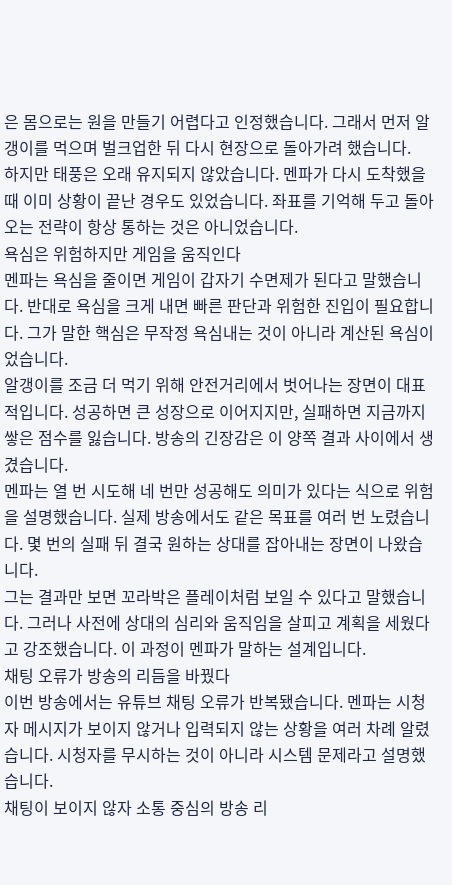은 몸으로는 원을 만들기 어렵다고 인정했습니다. 그래서 먼저 알갱이를 먹으며 벌크업한 뒤 다시 현장으로 돌아가려 했습니다.
하지만 태풍은 오래 유지되지 않았습니다. 멘파가 다시 도착했을 때 이미 상황이 끝난 경우도 있었습니다. 좌표를 기억해 두고 돌아오는 전략이 항상 통하는 것은 아니었습니다.
욕심은 위험하지만 게임을 움직인다
멘파는 욕심을 줄이면 게임이 갑자기 수면제가 된다고 말했습니다. 반대로 욕심을 크게 내면 빠른 판단과 위험한 진입이 필요합니다. 그가 말한 핵심은 무작정 욕심내는 것이 아니라 계산된 욕심이었습니다.
알갱이를 조금 더 먹기 위해 안전거리에서 벗어나는 장면이 대표적입니다. 성공하면 큰 성장으로 이어지지만, 실패하면 지금까지 쌓은 점수를 잃습니다. 방송의 긴장감은 이 양쪽 결과 사이에서 생겼습니다.
멘파는 열 번 시도해 네 번만 성공해도 의미가 있다는 식으로 위험을 설명했습니다. 실제 방송에서도 같은 목표를 여러 번 노렸습니다. 몇 번의 실패 뒤 결국 원하는 상대를 잡아내는 장면이 나왔습니다.
그는 결과만 보면 꼬라박은 플레이처럼 보일 수 있다고 말했습니다. 그러나 사전에 상대의 심리와 움직임을 살피고 계획을 세웠다고 강조했습니다. 이 과정이 멘파가 말하는 설계입니다.
채팅 오류가 방송의 리듬을 바꿨다
이번 방송에서는 유튜브 채팅 오류가 반복됐습니다. 멘파는 시청자 메시지가 보이지 않거나 입력되지 않는 상황을 여러 차례 알렸습니다. 시청자를 무시하는 것이 아니라 시스템 문제라고 설명했습니다.
채팅이 보이지 않자 소통 중심의 방송 리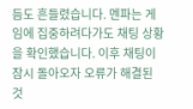듬도 흔들렸습니다. 멘파는 게임에 집중하려다가도 채팅 상황을 확인했습니다. 이후 채팅이 잠시 돌아오자 오류가 해결된 것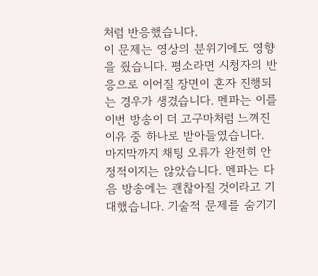처럼 반응했습니다.
이 문제는 영상의 분위기에도 영향을 줬습니다. 평소라면 시청자의 반응으로 이어질 장면이 혼자 진행되는 경우가 생겼습니다. 멘파는 이를 이번 방송이 더 고구마처럼 느껴진 이유 중 하나로 받아들였습니다.
마지막까지 채팅 오류가 완전히 안정적이지는 않았습니다. 멘파는 다음 방송에는 괜찮아질 것이라고 기대했습니다. 기술적 문제를 숨기기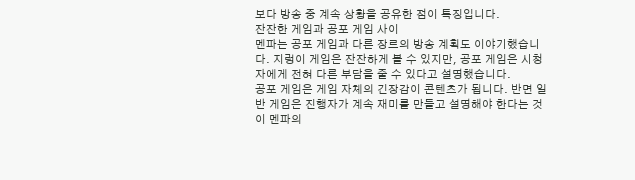보다 방송 중 계속 상황을 공유한 점이 특징입니다.
잔잔한 게임과 공포 게임 사이
멘파는 공포 게임과 다른 장르의 방송 계획도 이야기했습니다. 지렁이 게임은 잔잔하게 볼 수 있지만, 공포 게임은 시청자에게 전혀 다른 부담을 줄 수 있다고 설명했습니다.
공포 게임은 게임 자체의 긴장감이 콘텐츠가 됩니다. 반면 일반 게임은 진행자가 계속 재미를 만들고 설명해야 한다는 것이 멘파의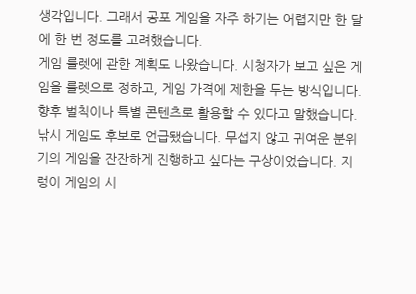생각입니다. 그래서 공포 게임을 자주 하기는 어렵지만 한 달에 한 번 정도를 고려했습니다.
게임 룰렛에 관한 계획도 나왔습니다. 시청자가 보고 싶은 게임을 룰렛으로 정하고, 게임 가격에 제한을 두는 방식입니다. 향후 벌칙이나 특별 콘텐츠로 활용할 수 있다고 말했습니다.
낚시 게임도 후보로 언급됐습니다. 무섭지 않고 귀여운 분위기의 게임을 잔잔하게 진행하고 싶다는 구상이었습니다. 지렁이 게임의 시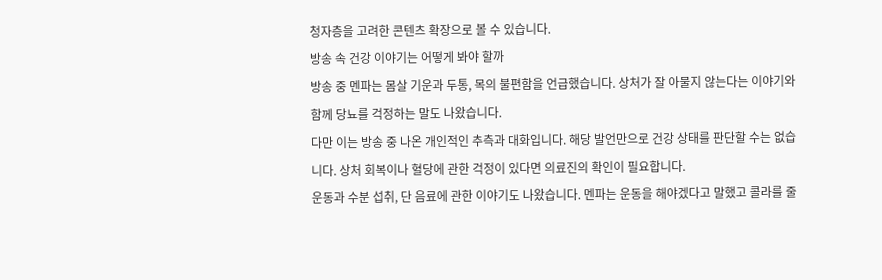청자층을 고려한 콘텐츠 확장으로 볼 수 있습니다.
방송 속 건강 이야기는 어떻게 봐야 할까
방송 중 멘파는 몸살 기운과 두통, 목의 불편함을 언급했습니다. 상처가 잘 아물지 않는다는 이야기와 함께 당뇨를 걱정하는 말도 나왔습니다.
다만 이는 방송 중 나온 개인적인 추측과 대화입니다. 해당 발언만으로 건강 상태를 판단할 수는 없습니다. 상처 회복이나 혈당에 관한 걱정이 있다면 의료진의 확인이 필요합니다.
운동과 수분 섭취, 단 음료에 관한 이야기도 나왔습니다. 멘파는 운동을 해야겠다고 말했고 콜라를 줄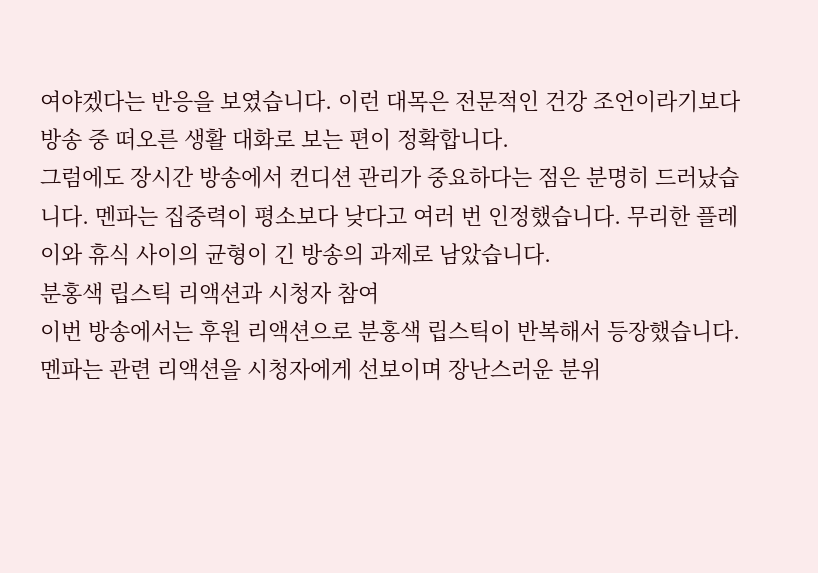여야겠다는 반응을 보였습니다. 이런 대목은 전문적인 건강 조언이라기보다 방송 중 떠오른 생활 대화로 보는 편이 정확합니다.
그럼에도 장시간 방송에서 컨디션 관리가 중요하다는 점은 분명히 드러났습니다. 멘파는 집중력이 평소보다 낮다고 여러 번 인정했습니다. 무리한 플레이와 휴식 사이의 균형이 긴 방송의 과제로 남았습니다.
분홍색 립스틱 리액션과 시청자 참여
이번 방송에서는 후원 리액션으로 분홍색 립스틱이 반복해서 등장했습니다. 멘파는 관련 리액션을 시청자에게 선보이며 장난스러운 분위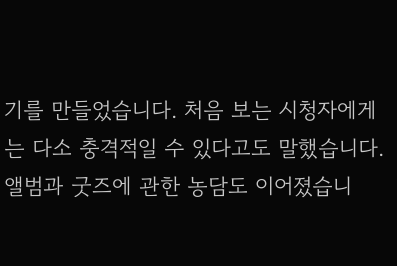기를 만들었습니다. 처음 보는 시청자에게는 다소 충격적일 수 있다고도 말했습니다.
앨범과 굿즈에 관한 농담도 이어졌습니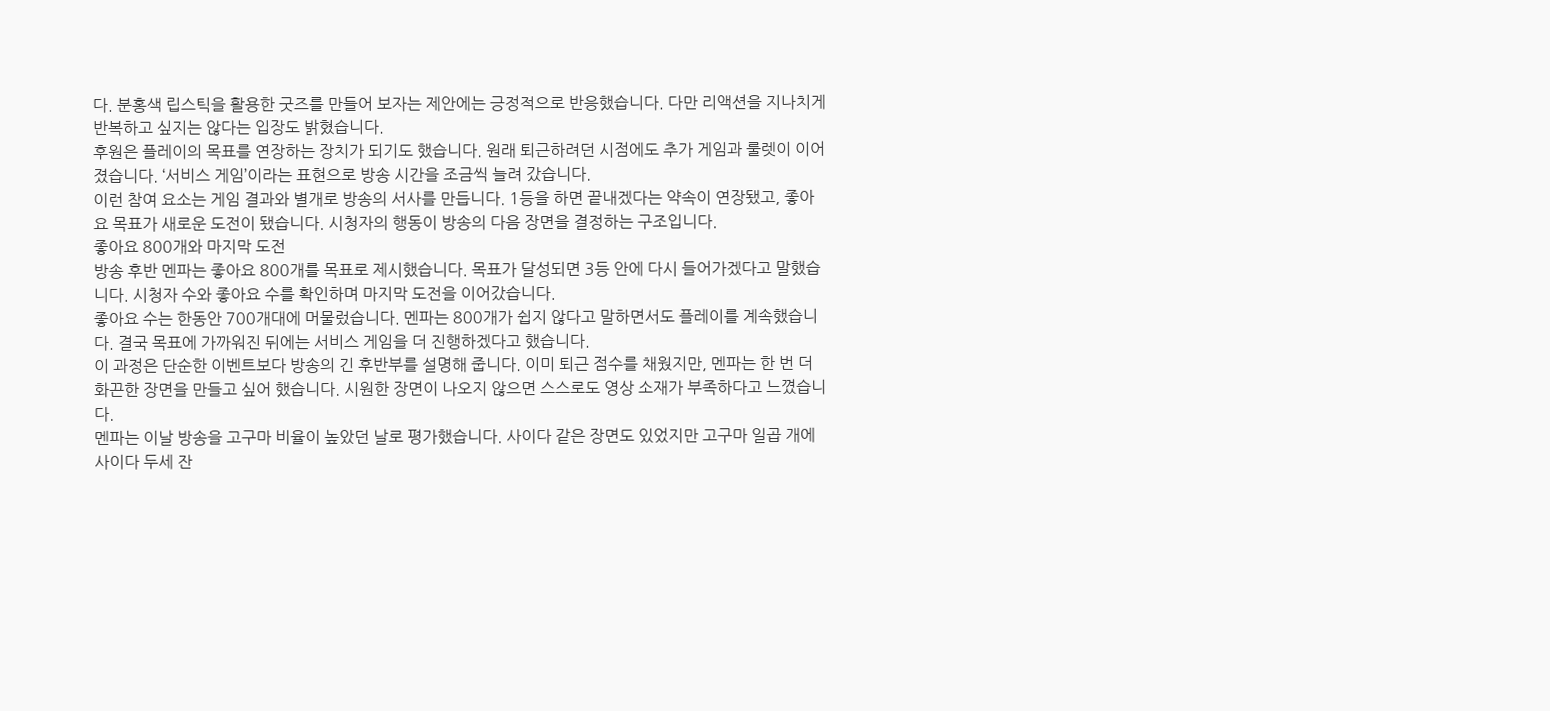다. 분홍색 립스틱을 활용한 굿즈를 만들어 보자는 제안에는 긍정적으로 반응했습니다. 다만 리액션을 지나치게 반복하고 싶지는 않다는 입장도 밝혔습니다.
후원은 플레이의 목표를 연장하는 장치가 되기도 했습니다. 원래 퇴근하려던 시점에도 추가 게임과 룰렛이 이어졌습니다. ‘서비스 게임’이라는 표현으로 방송 시간을 조금씩 늘려 갔습니다.
이런 참여 요소는 게임 결과와 별개로 방송의 서사를 만듭니다. 1등을 하면 끝내겠다는 약속이 연장됐고, 좋아요 목표가 새로운 도전이 됐습니다. 시청자의 행동이 방송의 다음 장면을 결정하는 구조입니다.
좋아요 800개와 마지막 도전
방송 후반 멘파는 좋아요 800개를 목표로 제시했습니다. 목표가 달성되면 3등 안에 다시 들어가겠다고 말했습니다. 시청자 수와 좋아요 수를 확인하며 마지막 도전을 이어갔습니다.
좋아요 수는 한동안 700개대에 머물렀습니다. 멘파는 800개가 쉽지 않다고 말하면서도 플레이를 계속했습니다. 결국 목표에 가까워진 뒤에는 서비스 게임을 더 진행하겠다고 했습니다.
이 과정은 단순한 이벤트보다 방송의 긴 후반부를 설명해 줍니다. 이미 퇴근 점수를 채웠지만, 멘파는 한 번 더 화끈한 장면을 만들고 싶어 했습니다. 시원한 장면이 나오지 않으면 스스로도 영상 소재가 부족하다고 느꼈습니다.
멘파는 이날 방송을 고구마 비율이 높았던 날로 평가했습니다. 사이다 같은 장면도 있었지만 고구마 일곱 개에 사이다 두세 잔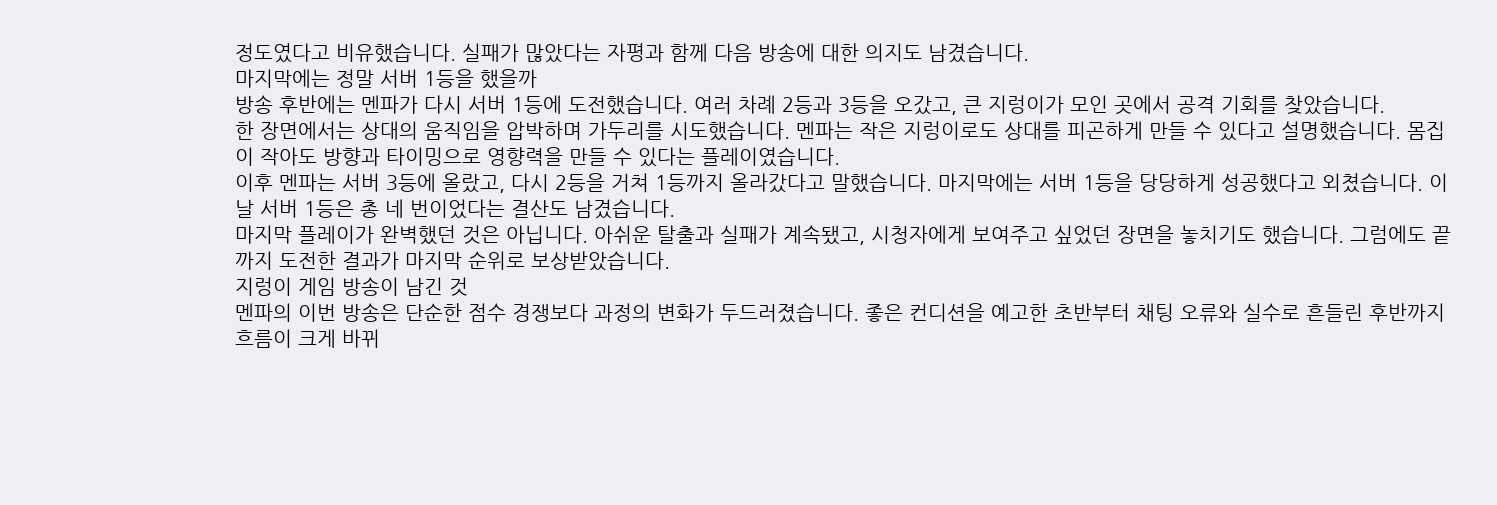정도였다고 비유했습니다. 실패가 많았다는 자평과 함께 다음 방송에 대한 의지도 남겼습니다.
마지막에는 정말 서버 1등을 했을까
방송 후반에는 멘파가 다시 서버 1등에 도전했습니다. 여러 차례 2등과 3등을 오갔고, 큰 지렁이가 모인 곳에서 공격 기회를 찾았습니다.
한 장면에서는 상대의 움직임을 압박하며 가두리를 시도했습니다. 멘파는 작은 지렁이로도 상대를 피곤하게 만들 수 있다고 설명했습니다. 몸집이 작아도 방향과 타이밍으로 영향력을 만들 수 있다는 플레이였습니다.
이후 멘파는 서버 3등에 올랐고, 다시 2등을 거쳐 1등까지 올라갔다고 말했습니다. 마지막에는 서버 1등을 당당하게 성공했다고 외쳤습니다. 이날 서버 1등은 총 네 번이었다는 결산도 남겼습니다.
마지막 플레이가 완벽했던 것은 아닙니다. 아쉬운 탈출과 실패가 계속됐고, 시청자에게 보여주고 싶었던 장면을 놓치기도 했습니다. 그럼에도 끝까지 도전한 결과가 마지막 순위로 보상받았습니다.
지렁이 게임 방송이 남긴 것
멘파의 이번 방송은 단순한 점수 경쟁보다 과정의 변화가 두드러졌습니다. 좋은 컨디션을 예고한 초반부터 채팅 오류와 실수로 흔들린 후반까지 흐름이 크게 바뀌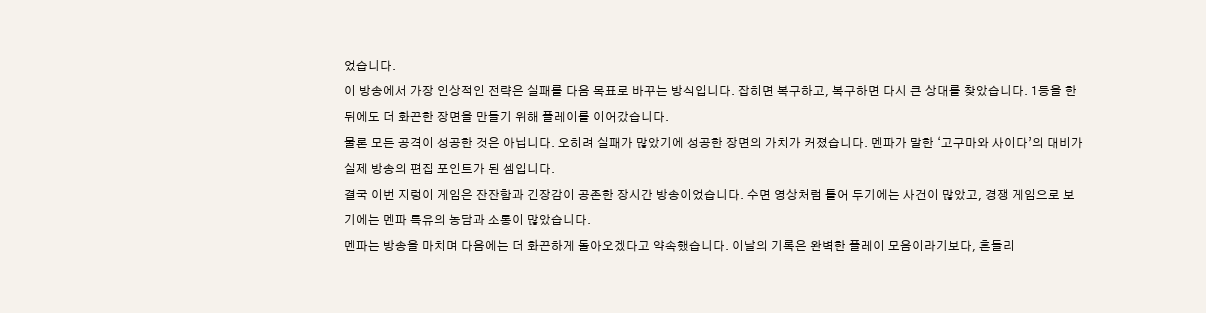었습니다.
이 방송에서 가장 인상적인 전략은 실패를 다음 목표로 바꾸는 방식입니다. 잡히면 복구하고, 복구하면 다시 큰 상대를 찾았습니다. 1등을 한 뒤에도 더 화끈한 장면을 만들기 위해 플레이를 이어갔습니다.
물론 모든 공격이 성공한 것은 아닙니다. 오히려 실패가 많았기에 성공한 장면의 가치가 커졌습니다. 멘파가 말한 ‘고구마와 사이다’의 대비가 실제 방송의 편집 포인트가 된 셈입니다.
결국 이번 지렁이 게임은 잔잔함과 긴장감이 공존한 장시간 방송이었습니다. 수면 영상처럼 틀어 두기에는 사건이 많았고, 경쟁 게임으로 보기에는 멘파 특유의 농담과 소통이 많았습니다.
멘파는 방송을 마치며 다음에는 더 화끈하게 돌아오겠다고 약속했습니다. 이날의 기록은 완벽한 플레이 모음이라기보다, 흔들리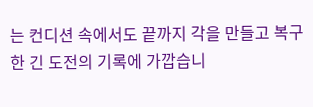는 컨디션 속에서도 끝까지 각을 만들고 복구한 긴 도전의 기록에 가깝습니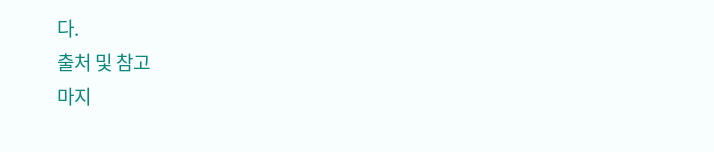다.
출처 및 참고
마지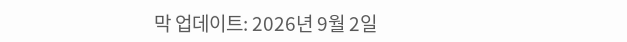막 업데이트: 2026년 9월 2일